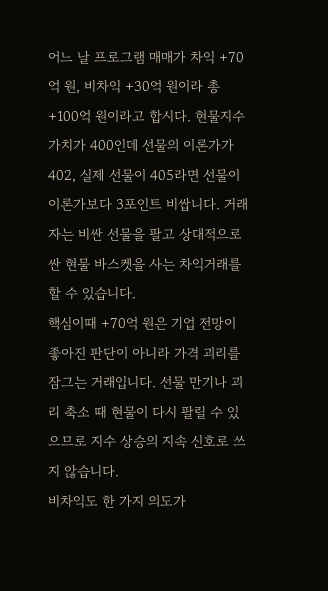어느 날 프로그램 매매가 차익 +70억 원, 비차익 +30억 원이라 총 +100억 원이라고 합시다. 현물지수 가치가 400인데 선물의 이론가가 402, 실제 선물이 405라면 선물이 이론가보다 3포인트 비쌉니다. 거래자는 비싼 선물을 팔고 상대적으로 싼 현물 바스켓을 사는 차익거래를 할 수 있습니다.
핵심이때 +70억 원은 기업 전망이 좋아진 판단이 아니라 가격 괴리를 잠그는 거래입니다. 선물 만기나 괴리 축소 때 현물이 다시 팔릴 수 있으므로 지수 상승의 지속 신호로 쓰지 않습니다.
비차익도 한 가지 의도가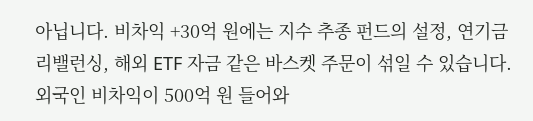아닙니다. 비차익 +30억 원에는 지수 추종 펀드의 설정, 연기금 리밸런싱, 해외 ETF 자금 같은 바스켓 주문이 섞일 수 있습니다. 외국인 비차익이 500억 원 들어와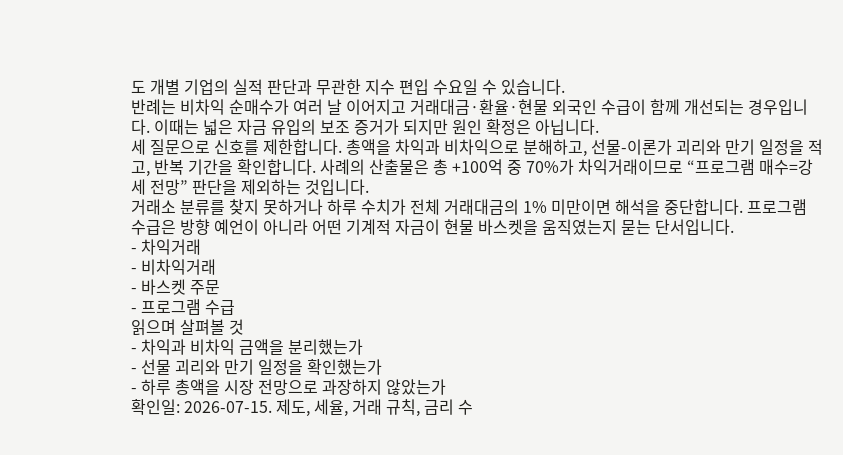도 개별 기업의 실적 판단과 무관한 지수 편입 수요일 수 있습니다.
반례는 비차익 순매수가 여러 날 이어지고 거래대금·환율·현물 외국인 수급이 함께 개선되는 경우입니다. 이때는 넓은 자금 유입의 보조 증거가 되지만 원인 확정은 아닙니다.
세 질문으로 신호를 제한합니다. 총액을 차익과 비차익으로 분해하고, 선물-이론가 괴리와 만기 일정을 적고, 반복 기간을 확인합니다. 사례의 산출물은 총 +100억 중 70%가 차익거래이므로 “프로그램 매수=강세 전망” 판단을 제외하는 것입니다.
거래소 분류를 찾지 못하거나 하루 수치가 전체 거래대금의 1% 미만이면 해석을 중단합니다. 프로그램 수급은 방향 예언이 아니라 어떤 기계적 자금이 현물 바스켓을 움직였는지 묻는 단서입니다.
- 차익거래
- 비차익거래
- 바스켓 주문
- 프로그램 수급
읽으며 살펴볼 것
- 차익과 비차익 금액을 분리했는가
- 선물 괴리와 만기 일정을 확인했는가
- 하루 총액을 시장 전망으로 과장하지 않았는가
확인일: 2026-07-15. 제도, 세율, 거래 규칙, 금리 수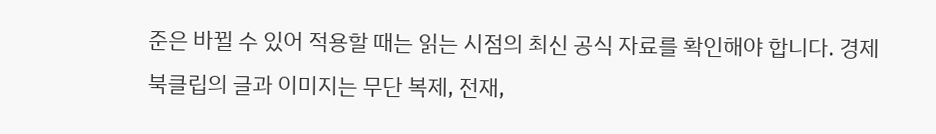준은 바뀔 수 있어 적용할 때는 읽는 시점의 최신 공식 자료를 확인해야 합니다. 경제북클립의 글과 이미지는 무단 복제, 전재,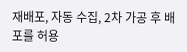재배포, 자동 수집, 2차 가공 후 배포를 허용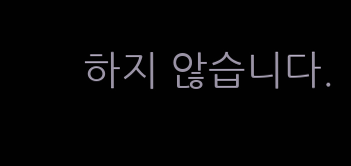하지 않습니다.